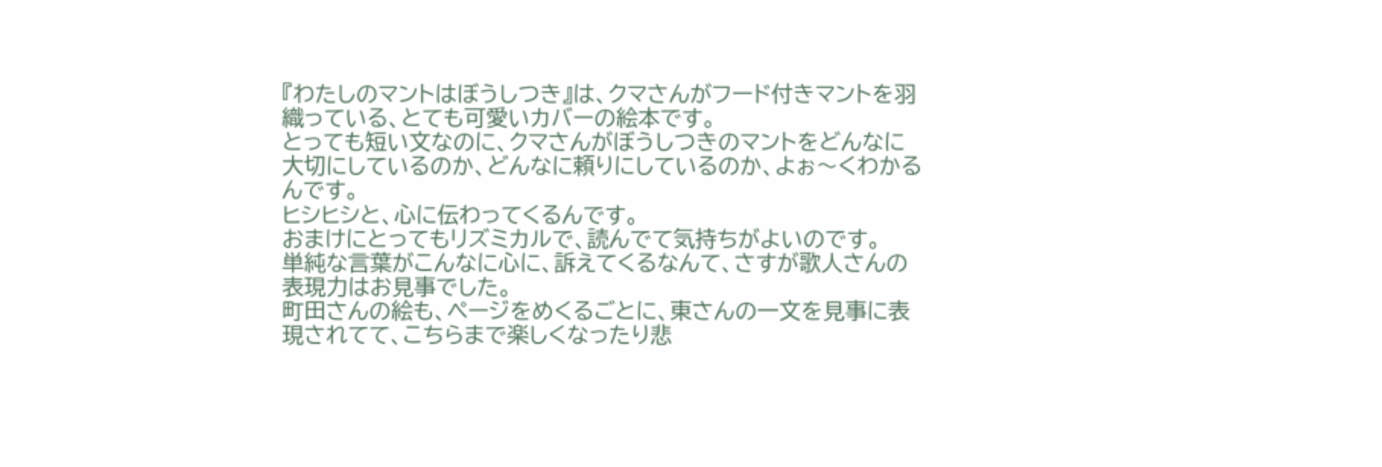『わたしのマントはぼうしつき』は、クマさんがフード付きマントを羽織っている、とても可愛いカバーの絵本です。
とっても短い文なのに、クマさんがぼうしつきのマントをどんなに大切にしているのか、どんなに頼りにしているのか、よぉ〜くわかるんです。
ヒシヒシと、心に伝わってくるんです。
おまけにとってもリズミカルで、読んでて気持ちがよいのです。
単純な言葉がこんなに心に、訴えてくるなんて、さすが歌人さんの表現力はお見事でした。
町田さんの絵も、ページをめくるごとに、東さんの一文を見事に表現されてて、こちらまで楽しくなったり悲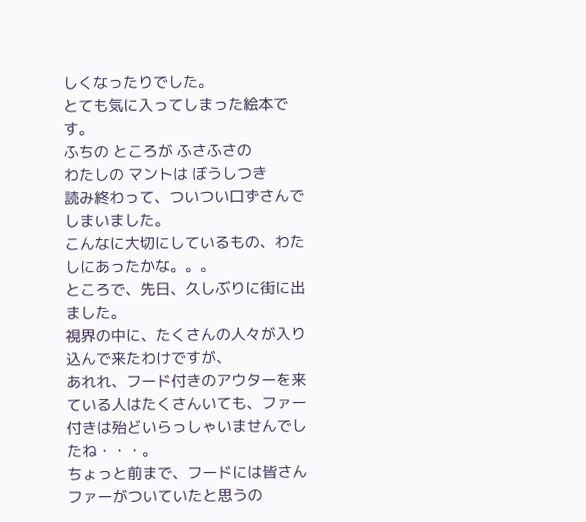しくなったりでした。
とても気に入ってしまった絵本です。
ふちの ところが ふさふさの
わたしの マントは ぼうしつき
読み終わって、ついつい口ずさんでしまいました。
こんなに大切にしているもの、わたしにあったかな。。。
ところで、先日、久しぶりに街に出ました。
視界の中に、たくさんの人々が入り込んで来たわけですが、
あれれ、フード付きのアウターを来ている人はたくさんいても、ファー付きは殆どいらっしゃいませんでしたね・・・。
ちょっと前まで、フードには皆さんファーがついていたと思うの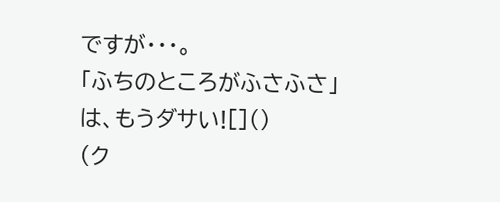ですが・・・。
「ふちのところがふさふさ」は、もうダサい![]()
(ク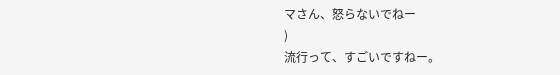マさん、怒らないでねー
)
流行って、すごいですねー。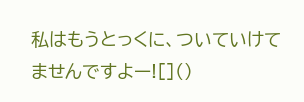私はもうとっくに、ついていけてませんですよー![]()